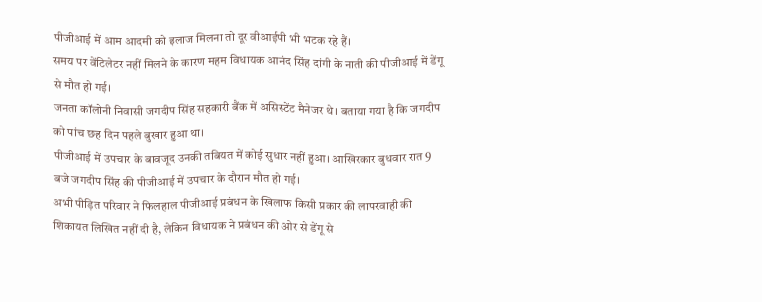पीजीआई में आम आदमी को इलाज मिलना तो दूर वीआईपी भी भटक रहे हैं।
समय पर वेंटिलेटर नहीं मिलने के कारण महम विधायक आनंद सिंह दांगी के नाती की पीजीआई में डेंगू से मौत हो गई।
जनता कॉलोनी निवासी जगदीप सिंह सहकारी बैंक में असिस्टेंट मैनेजर थे। बताया गया है कि जगदीप को पांच छह दिन पहले बुखार हुआ था।
पीजीआई में उपचार के बावजूद उनकी तबियत में कोई सुधार नहीं हुआ। आखिरकार बुधवार रात 9 बजे जगदीप सिंह की पीजीआई में उपचार के दौरान मौत हो गई।
अभी पीड़ित परिवार ने फिलहाल पीजीआई प्रबंधन के खिलाफ किसी प्रकार की लापरवाही की शिकायत लिखित नहीं दी है, लेकिन विधायक ने प्रबंधन की ओर से डेंगू से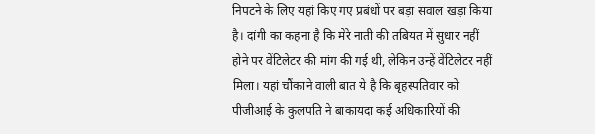निपटने के लिए यहां किए गए प्रबंधों पर बड़ा सवाल खड़ा किया है। दांगी का कहना है कि मेरे नाती की तबियत में सुधार नहीं होने पर वेंटिलेटर की मांग की गई थी, लेकिन उन्हें वेंटिलेटर नहीं मिला। यहां चौंकाने वाली बात ये है कि बृहस्पतिवार को पीजीआई के कुलपति ने बाकायदा कई अधिकारियों की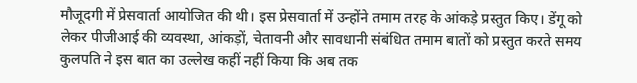मौजूदगी में प्रेसवार्ता आयोजित की थी। इस प्रेसवार्ता में उन्होंने तमाम तरह के आंकड़े प्रस्तुत किए। डेंगू को लेकर पीजीआई की व्यवस्था, आंकड़ों, चेतावनी और सावधानी संबंधित तमाम बातों को प्रस्तुत करते समय कुलपति ने इस बात का उल्लेख कहीं नहीं किया कि अब तक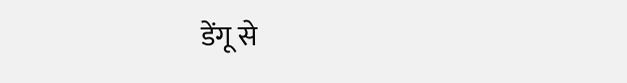डेंगू से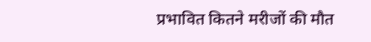प्रभावित कितने मरीजों की मौत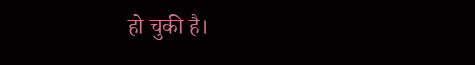हो चुकी है।